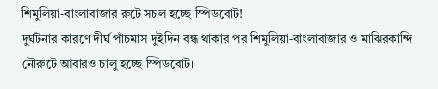শিমুলিয়া-বাংলাবাজার রুটে সচল হচ্ছে স্পিডবোট!
দুর্ঘটনার কারণে দীর্ঘ পাঁচমাস দুইদিন বন্ধ থাকার পর শিমুলিয়া-বাংলাবাজার ও মাঝিরকান্দি নৌরুটে আবারও চালু হচ্ছে স্পিডবোট।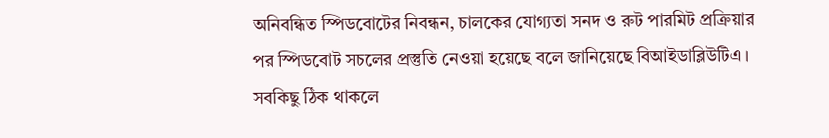অনিবন্ধিত স্পিডবোটের নিবন্ধন, চালকের যোগ্যতা সনদ ও রুট পারমিট প্রক্রিয়ার পর স্পিডবোট সচলের প্রস্তুতি নেওয়া হয়েছে বলে জানিয়েছে বিআইডাব্লিউটিএ। সবকিছু ঠিক থাকলে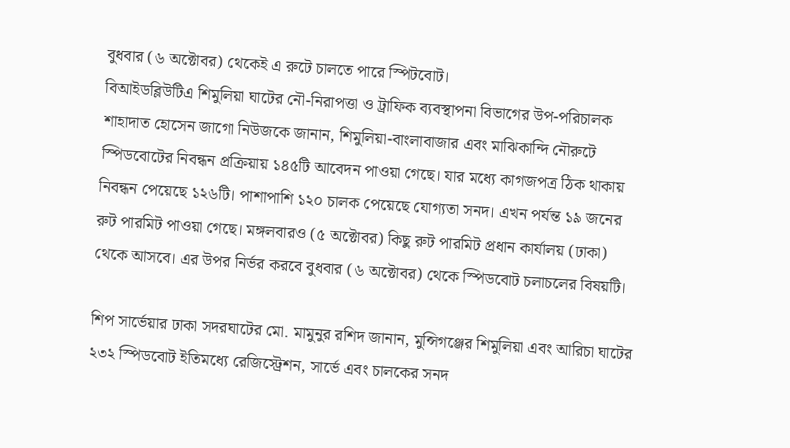বুধবার (৬ অক্টোবর) থেকেই এ রুটে চালতে পারে স্পিটবোট।
বিআইডব্লিউটিএ শিমুলিয়া ঘাটের নৌ-নিরাপত্তা ও ট্রাফিক ব্যবস্থাপনা বিভাগের উপ-পরিচালক শাহাদাত হোসেন জাগো নিউজকে জানান, শিমুলিয়া-বাংলাবাজার এবং মাঝিকান্দি নৌরুটে স্পিডবোটের নিবন্ধন প্রক্রিয়ায় ১৪৫টি আবেদন পাওয়া গেছে। যার মধ্যে কাগজপত্র ঠিক থাকায় নিবন্ধন পেয়েছে ১২৬টি। পাশাপাশি ১২০ চালক পেয়েছে যোগ্যতা সনদ। এখন পর্যন্ত ১৯ জনের রুট পারমিট পাওয়া গেছে। মঙ্গলবারও (৫ অক্টোবর) কিছু রুট পারমিট প্রধান কার্যালয় (ঢাকা) থেকে আসবে। এর উপর নির্ভর করবে বুধবার (৬ অক্টোবর) থেকে স্পিডবোট চলাচলের বিষয়টি।

শিপ সার্ভেয়ার ঢাকা সদরঘাটের মো. মামুনুর রশিদ জানান, মুন্সিগঞ্জের শিমুলিয়া এবং আরিচা ঘাটের ২৩২ স্পিডবোট ইতিমধ্যে রেজিস্ট্রেশন, সার্ভে এবং চালকের সনদ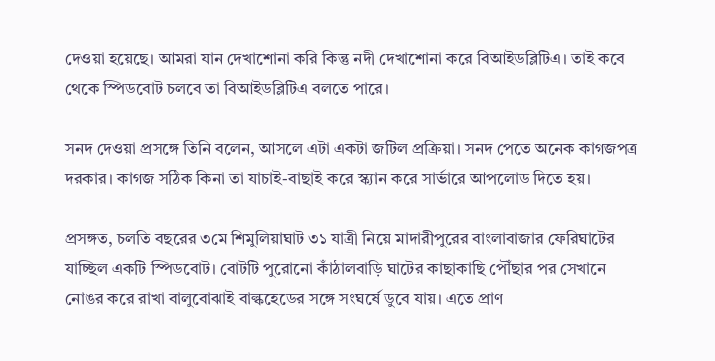দেওয়া হয়েছে। আমরা যান দেখাশোনা করি কিন্তু নদী দেখাশোনা করে বিআইডব্লিটিএ। তাই কবে থেকে স্পিডবোট চলবে তা বিআইডব্লিটিএ বলতে পারে।

সনদ দেওয়া প্রসঙ্গে তিনি বলেন, আসলে এটা একটা জটিল প্রক্রিয়া। সনদ পেতে অনেক কাগজপত্র দরকার। কাগজ সঠিক কিনা তা যাচাই-বাছাই করে স্ক্যান করে সার্ভারে আপলোড দিতে হয়।

প্রসঙ্গত, চলতি বছরের ৩মে শিমুলিয়াঘাট ৩১ যাত্রী নিয়ে মাদারীপুরের বাংলাবাজার ফেরিঘাটের যাচ্ছিল একটি স্পিডবোট। বোটটি পুরোনো কাঁঠালবাড়ি ঘাটের কাছাকাছি পৌঁছার পর সেখানে নোঙর করে রাখা বালুবোঝাই বাল্কহেডের সঙ্গে সংঘর্ষে ডুবে যায়। এতে প্রাণ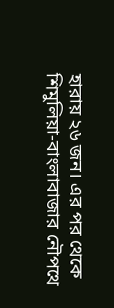হারায় ২৬ জন। এর পর থেকে শিমুলিয়া-বাংলাবাজার নৌপথে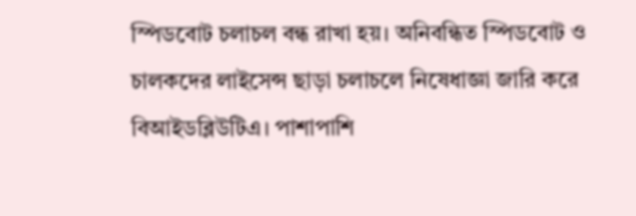স্পিডবোট চলাচল বন্ধ রাখা হয়। অনিবন্ধিত স্পিডবোট ও চালকদের লাইসেন্স ছাড়া চলাচলে নিষেধাজ্ঞা জারি করে বিআইডব্লিউটিএ। পাশাপাশি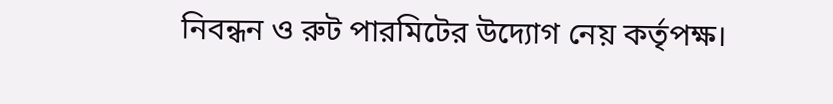নিবন্ধন ও রুট পারমিটের উদ্যোগ নেয় কর্তৃপক্ষ।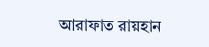আরাফাত রায়হান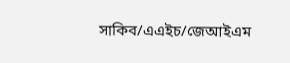সাকিব/এএইচ/জেআইএম